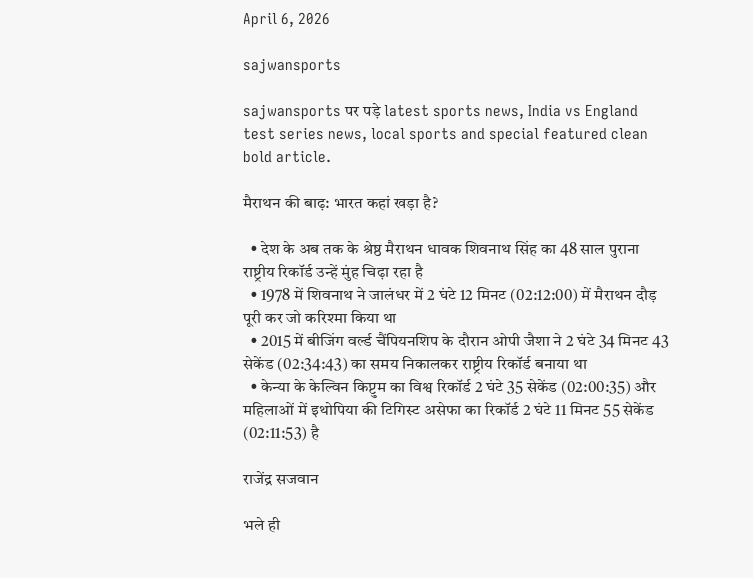April 6, 2026

sajwansports

sajwansports पर पड़े latest sports news, India vs England test series news, local sports and special featured clean bold article.

मैराथन की बाढ़: भारत कहां खड़ा है?

  • देश के अब तक के श्रेष्ठ मैराथन धावक शिवनाथ सिंह का 48 साल पुराना राष्ट्रीय रिकॉर्ड उन्हें मुंह चिढ़ा रहा है
  • 1978 में शिवनाथ ने जालंधर में 2 घंटे 12 मिनट (02:12:00) में मैराथन दौड़ पूरी कर जो करिश्मा किया था
  • 2015 में बीजिंग वर्ल्ड चैंपियनशिप के दौरान ओपी जैशा ने 2 घंटे 34 मिनट 43 सेकेंड (02:34:43) का समय निकालकर राष्ट्रीय रिकॉर्ड बनाया था
  • केन्या के केल्विन किप्टुम का विश्व रिकॉर्ड 2 घंटे 35 सेकेंड (02:00:35) और महिलाओं में इथोपिया की टिगिस्ट असेफा का रिकॉर्ड 2 घंटे 11 मिनट 55 सेकेंड (02:11:53) है

राजेंद्र सजवान

भले ही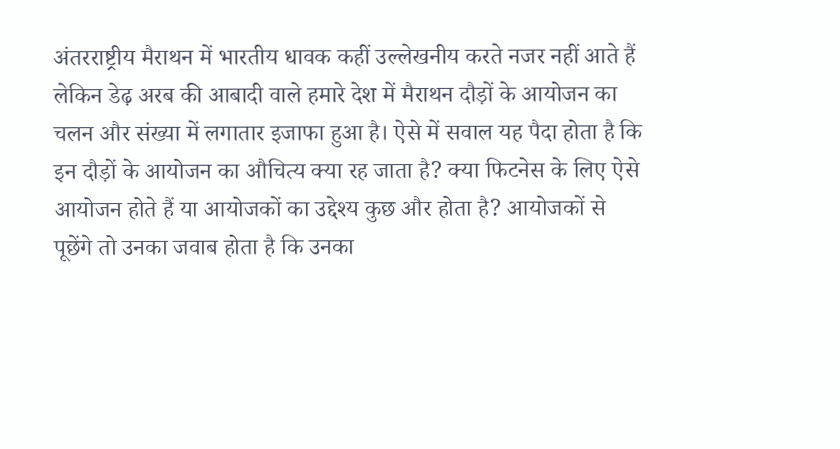अंतरराष्ट्रीय मैराथन में भारतीय धावक कहीं उल्लेखनीय करते नजर नहीं आते हैं लेकिन डेढ़ अरब की आबादी वाले हमारे देश में मैराथन दौड़ों के आयोजन का चलन और संख्या में लगातार इजाफा हुआ है। ऐसे में सवाल यह पैदा होता है कि इन दौड़ों के आयोजन का औचित्य क्या रह जाता है? क्या फिटनेस के लिए ऐसे आयोजन होते हैं या आयोजकों का उद्देश्य कुछ और होता है? आयोजकों से पूछेंगे तो उनका जवाब होता है कि उनका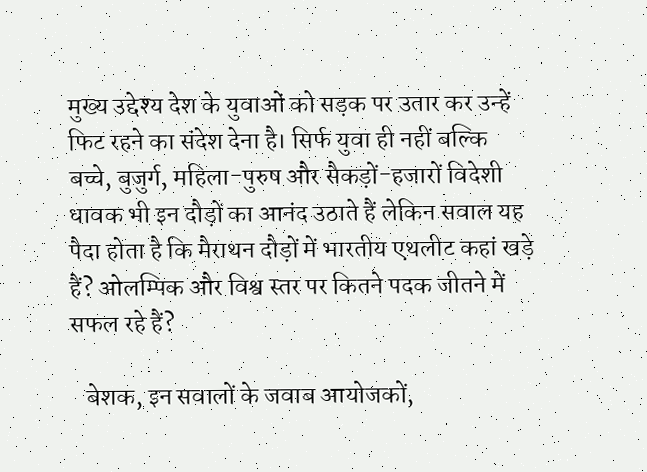मुख्य उद्देश्य देश के युवाओं को सड़क पर उतार कर उन्हें फिट रहने का संदेश देना है। सिर्फ युवा ही नहीं बल्कि बच्चे, बुजुर्ग, महिला-पुरुष और सैकड़ों-हजारों विदेशी धावक भी इन दौड़ों का आनंद उठाते हैं लेकिन सवाल यह पैदा होता है कि मैराथन दौड़ों में भारतीय एथलीट कहां खड़े हैं? ओलम्पिक और विश्व स्तर पर कितने पदक जीतने में सफल रहे हैं?

   बेशक, इन सवालों के जवाब आयोजकों,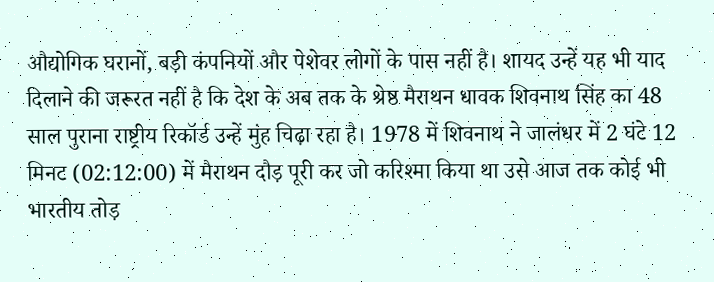औद्योगिक घरानों, बड़ी कंपनियों और पेशेवर लोगों के पास नहीं है। शायद उन्हें यह भी याद दिलाने की जरूरत नहीं है कि देश के अब तक के श्रेष्ठ मैराथन धावक शिवनाथ सिंह का 48 साल पुराना राष्ट्रीय रिकॉर्ड उन्हें मुंह चिढ़ा रहा है। 1978 में शिवनाथ ने जालंधर में 2 घंटे 12 मिनट (02:12:00) में मैराथन दौड़ पूरी कर जो करिश्मा किया था उसे आज तक कोई भी भारतीय तोड़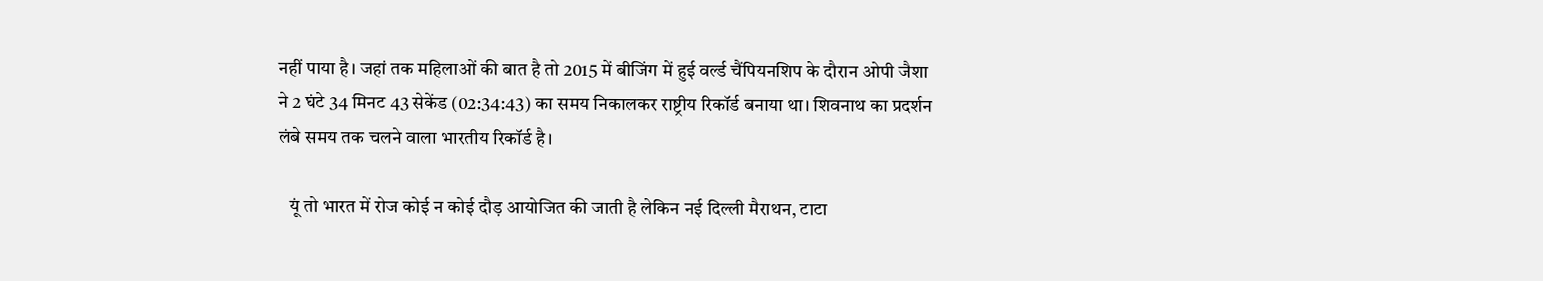नहीं पाया है। जहां तक महिलाओं की बात है तो 2015 में बीजिंग में हुई वर्ल्ड चैंपियनशिप के दौरान ओपी जैशा ने 2 घंटे 34 मिनट 43 सेकेंड (02:34:43) का समय निकालकर राष्ट्रीय रिकॉर्ड बनाया था। शिवनाथ का प्रदर्शन लंबे समय तक चलने वाला भारतीय रिकॉर्ड है।

   यूं तो भारत में रोज कोई न कोई दौड़ आयोजित की जाती है लेकिन नई दिल्ली मैराथन, टाटा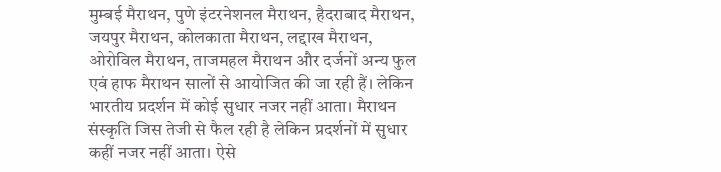मुम्बई मैराथन, पुणे इंटरनेशनल मैराथन, हैदराबाद मैराथन, जयपुर मैराथन, कोलकाता मैराथन, लद्दाख मैराथन, ओरोविल मैराथन, ताजमहल मैराथन और दर्जनों अन्य फुल एवं हाफ मैराथन सालों से आयोजित की जा रही हैं। लेकिन भारतीय प्रदर्शन में कोई सुधार नजर नहीं आता। मैराथन संस्कृति जिस तेजी से फैल रही है लेकिन प्रदर्शनों में सुधार कहीं नजर नहीं आता। ऐसे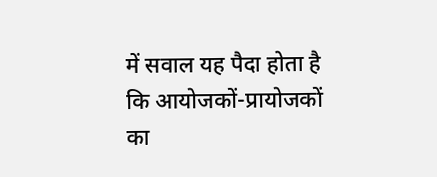में सवाल यह पैदा होता है कि आयोजकों-प्रायोजकों का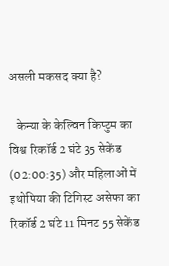असली मकसद क्या है?

   केन्या के केल्विन किप्टुम का विश्व रिकॉर्ड 2 घंटे 35 सेकेंड (02:00:35) और महिलाओं में इथोपिया की टिगिस्ट असेफा का रिकॉर्ड 2 घंटे 11 मिनट 55 सेकेंड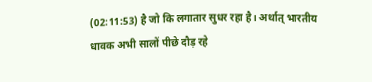(02:11:53) है जो कि लगातार सुधर रहा है। अर्थात् भारतीय धावक अभी सालों पीछे दौड़ रहे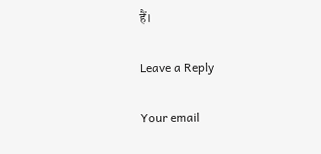हैं।

Leave a Reply

Your email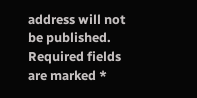address will not be published. Required fields are marked *